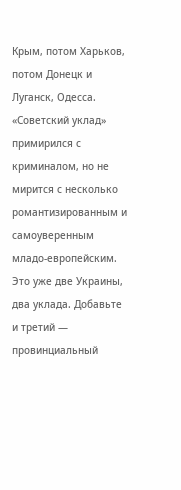Крым, потом Харьков, потом Донецк и Луганск, Одесса. «Советский уклад» примирился с криминалом, но не мирится с несколько романтизированным и самоуверенным младо-европейским. Это уже две Украины, два уклада. Добавьте и третий — провинциальный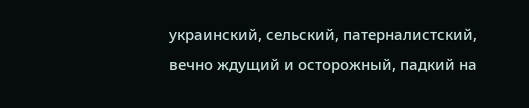украинский, сельский, патерналистский, вечно ждущий и осторожный, падкий на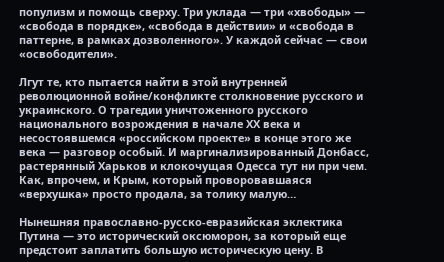популизм и помощь сверху. Три уклада — три «хвободы» — «свобода в порядке», «свобода в действии» и «свобода в паттерне, в рамках дозволенного». У каждой сейчас — свои «освободители».

Лгут те, кто пытается найти в этой внутренней революционной войне/конфликте столкновение русского и украинского. О трагедии уничтоженного русского национального возрождения в начале ХХ века и несостоявшемся «российском проекте» в конце этого же века — разговор особый. И маргинализированный Донбасс, растерянный Харьков и клокочущая Одесса тут ни при чем. Как, впрочем, и Крым, который проворовавшаяся «верхушка» просто продала, за толику малую…

Нынешняя православно-русско-евразийская эклектика Путина — это исторический оксюморон, за который еще предстоит заплатить большую историческую цену. В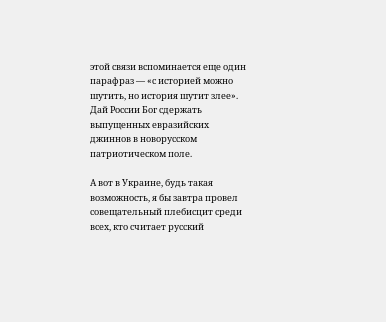этой связи вспоминается еще один парафраз — «с историей можно шутить, но история шутит злее». Дай России Бог сдержать выпущенных евразийских джиннов в новорусском патриотическом поле.

А вот в Украине, будь такая возможность, я бы завтра провел совещательный плебисцит среди всех, кто считает русский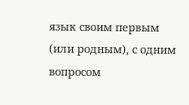язык своим первым (или родным), с одним вопросом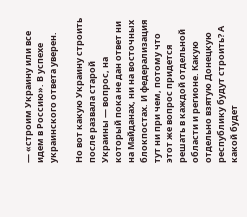— «строим Украину или все идем в Россию». В успехе украинского ответа уверен.

Но вот какую Украину строить после развала старой Украины — вопрос, на который пока не дан ответ ни на Майданах, ни на восточных блокпостах. И федерализация тут ни при чем, потому что этот же вопрос придется решать в каждой отдельной области и регионе. Какую отдельно взятую Донецкую республику будут строить? А какой будет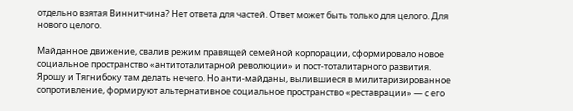отдельно взятая Виннитчина? Нет ответа для частей. Ответ может быть только для целого. Для нового целого.

Майданное движение, свалив режим правящей семейной корпорации, сформировало новое социальное пространство «антитоталитарной революции» и пост-тоталитарного развития. Ярошу и Тягнибоку там делать нечего. Но анти-майданы, вылившиеся в милитаризированное сопротивление, формируют альтернативное социальное пространство «реставрации» — с его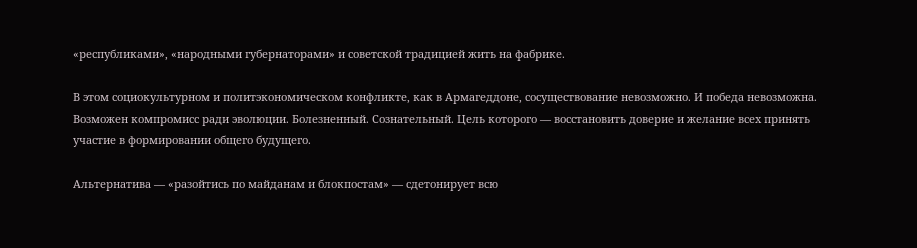«республиками», «народными губернаторами» и советской традицией жить на фабрике.

В этом социокультурном и политэкономическом конфликте, как в Армагеддоне, сосуществование невозможно. И победа невозможна. Возможен компромисс ради эволюции. Болезненный. Сознательный. Цель которого — восстановить доверие и желание всех принять участие в формировании общего будущего.

Альтернатива — «разойтись по майданам и блокпостам» — сдетонирует всю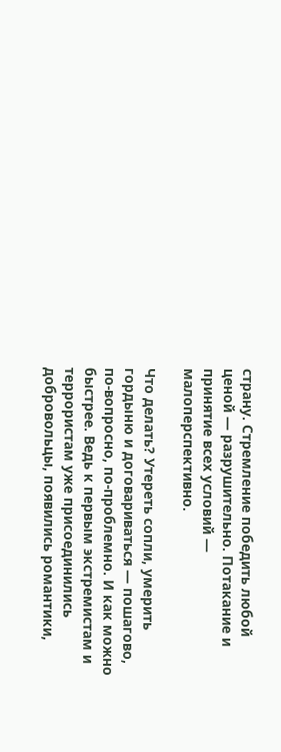страну. Стремление победить любой ценой — разрушительно. Потакание и принятие всех условий — малоперспективно.

Что делать? Утереть сопли, умерить гордыню и договариваться — пошагово, по-вопросно, по-проблемно. И как можно быстрее. Ведь к первым экстремистам и террористам уже присоединились добровольцы, появились романтики,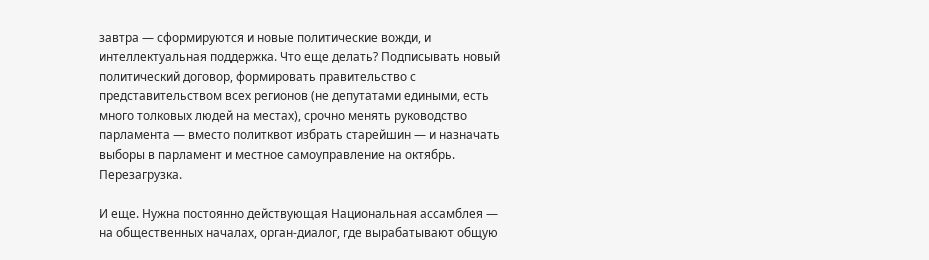завтра — сформируются и новые политические вожди, и интеллектуальная поддержка. Что еще делать? Подписывать новый политический договор, формировать правительство с представительством всех регионов (не депутатами едиными, есть много толковых людей на местах), срочно менять руководство парламента — вместо политквот избрать старейшин — и назначать выборы в парламент и местное самоуправление на октябрь. Перезагрузка.

И еще. Нужна постоянно действующая Национальная ассамблея — на общественных началах, орган-диалог, где вырабатывают общую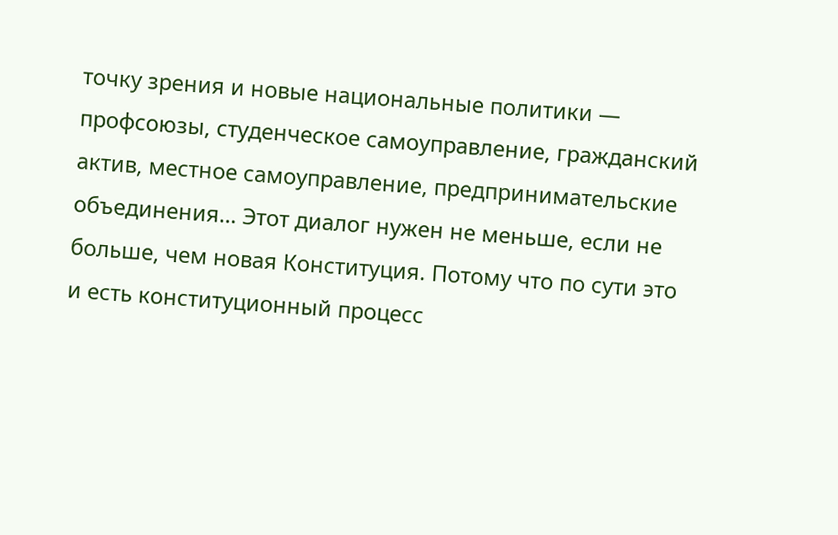точку зрения и новые национальные политики — профсоюзы, студенческое самоуправление, гражданский актив, местное самоуправление, предпринимательские объединения… Этот диалог нужен не меньше, если не больше, чем новая Конституция. Потому что по сути это и есть конституционный процесс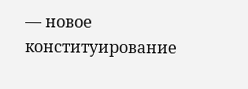— новое конституирование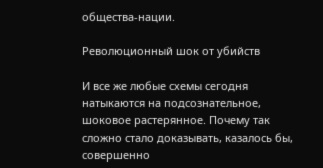общества-нации.

Революционный шок от убийств

И все же любые схемы сегодня натыкаются на подсознательное, шоковое растерянное. Почему так сложно стало доказывать, казалось бы, совершенно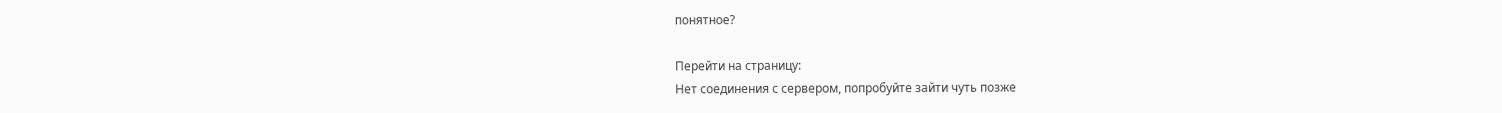понятное?

Перейти на страницу:
Нет соединения с сервером, попробуйте зайти чуть позже